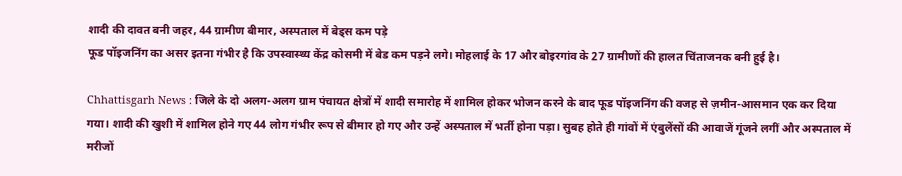शादी की दावत बनी जहर, 44 ग्रामीण बीमार, अस्पताल में बेड्स कम पड़े
फूड पॉइजनिंग का असर इतना गंभीर है कि उपस्वास्थ्य केंद्र कोसमी में बेड कम पड़ने लगे। मोहलाई के 17 और बोइरगांव के 27 ग्रामीणों की हालत चिंताजनक बनी हुई है।

Chhattisgarh News : जिले के दो अलग-अलग ग्राम पंचायत क्षेत्रों में शादी समारोह में शामिल होकर भोजन करने के बाद फूड पॉइजनिंग की वजह से ज़मीन-आसमान एक कर दिया गया। शादी की खुशी में शामिल होने गए 44 लोग गंभीर रूप से बीमार हो गए और उन्हें अस्पताल में भर्ती होना पड़ा। सुबह होते ही गांवों में एंबुलेंसों की आवाजें गूंजने लगीं और अस्पताल में मरीजों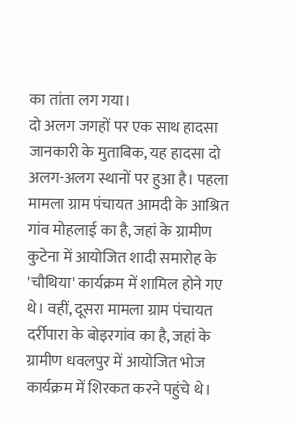का तांता लग गया।
दो अलग जगहों पर एक साथ हादसा
जानकारी के मुताबिक, यह हादसा दो अलग-अलग स्थानों पर हुआ है। पहला मामला ग्राम पंचायत आमदी के आश्रित गांव मोहलाई का है, जहां के ग्रामीण कुटेना में आयोजित शादी समारोह के 'चौथिया' कार्यक्रम में शामिल होने गए थे। वहीं, दूसरा मामला ग्राम पंचायत दर्रीपारा के बोइरगांव का है, जहां के ग्रामीण धवलपुर में आयोजित भोज कार्यक्रम में शिरकत करने पहुंचे थे।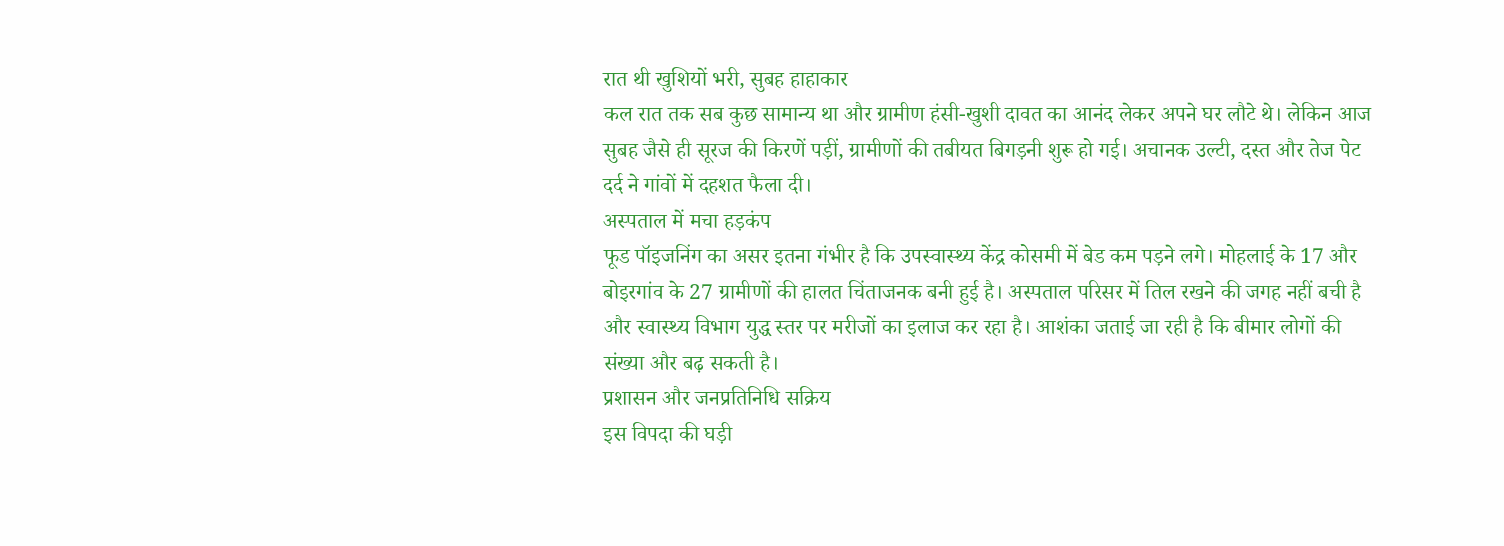रात थी खुशियों भरी, सुबह हाहाकार
कल रात तक सब कुछ सामान्य था और ग्रामीण हंसी-खुशी दावत का आनंद लेकर अपने घर लौटे थे। लेकिन आज सुबह जैसे ही सूरज की किरणें पड़ीं, ग्रामीणों की तबीयत बिगड़नी शुरू हो गई। अचानक उल्टी, दस्त और तेज पेट दर्द ने गांवों में दहशत फैला दी।
अस्पताल में मचा हड़कंप
फूड पॉइजनिंग का असर इतना गंभीर है कि उपस्वास्थ्य केंद्र कोसमी में बेड कम पड़ने लगे। मोहलाई के 17 और बोइरगांव के 27 ग्रामीणों की हालत चिंताजनक बनी हुई है। अस्पताल परिसर में तिल रखने की जगह नहीं बची है और स्वास्थ्य विभाग युद्ध स्तर पर मरीजों का इलाज कर रहा है। आशंका जताई जा रही है कि बीमार लोगों की संख्या और बढ़ सकती है।
प्रशासन और जनप्रतिनिधि सक्रिय
इस विपदा की घड़ी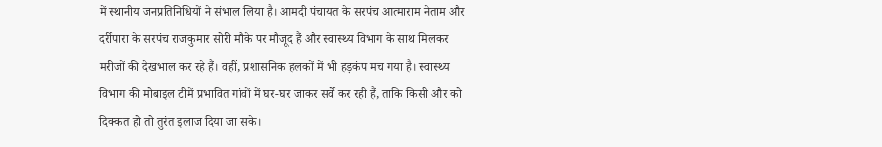में स्थानीय जनप्रतिनिधियों ने संभाल लिया है। आमदी पंचायत के सरपंच आत्माराम नेताम और दर्रीपारा के सरपंच राजकुमार सोरी मौके पर मौजूद हैं और स्वास्थ्य विभाग के साथ मिलकर मरीजों की देखभाल कर रहे हैं। वहीं, प्रशासनिक हलकों में भी हड़कंप मच गया है। स्वास्थ्य विभाग की मोबाइल टीमें प्रभावित गांवों में घर-घर जाकर सर्वे कर रही हैं, ताकि किसी और को दिक्कत हो तो तुरंत इलाज दिया जा सके।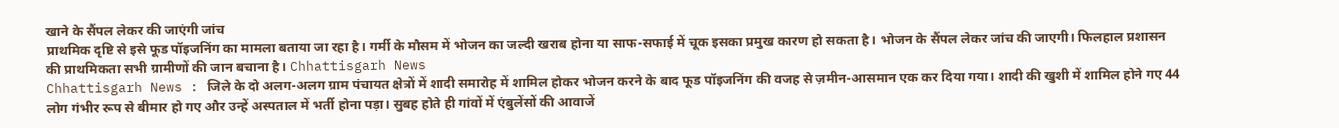खाने के सैंपल लेकर की जाएंगी जांच
प्राथमिक दृष्टि से इसे फूड पॉइजनिंग का मामला बताया जा रहा है। गर्मी के मौसम में भोजन का जल्दी खराब होना या साफ-सफाई में चूक इसका प्रमुख कारण हो सकता है। भोजन के सैंपल लेकर जांच की जाएगी। फिलहाल प्रशासन की प्राथमिकता सभी ग्रामीणों की जान बचाना है। Chhattisgarh News
Chhattisgarh News : जिले के दो अलग-अलग ग्राम पंचायत क्षेत्रों में शादी समारोह में शामिल होकर भोजन करने के बाद फूड पॉइजनिंग की वजह से ज़मीन-आसमान एक कर दिया गया। शादी की खुशी में शामिल होने गए 44 लोग गंभीर रूप से बीमार हो गए और उन्हें अस्पताल में भर्ती होना पड़ा। सुबह होते ही गांवों में एंबुलेंसों की आवाजें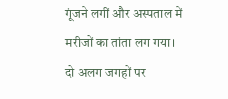गूंजने लगीं और अस्पताल में मरीजों का तांता लग गया।
दो अलग जगहों पर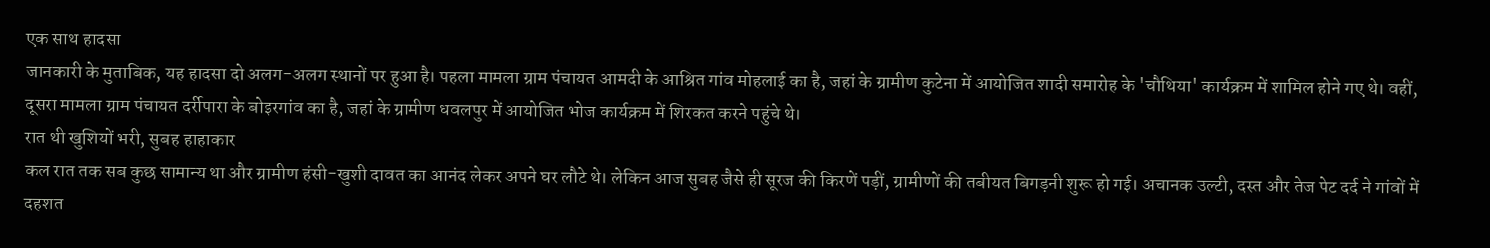एक साथ हादसा
जानकारी के मुताबिक, यह हादसा दो अलग-अलग स्थानों पर हुआ है। पहला मामला ग्राम पंचायत आमदी के आश्रित गांव मोहलाई का है, जहां के ग्रामीण कुटेना में आयोजित शादी समारोह के 'चौथिया' कार्यक्रम में शामिल होने गए थे। वहीं, दूसरा मामला ग्राम पंचायत दर्रीपारा के बोइरगांव का है, जहां के ग्रामीण धवलपुर में आयोजित भोज कार्यक्रम में शिरकत करने पहुंचे थे।
रात थी खुशियों भरी, सुबह हाहाकार
कल रात तक सब कुछ सामान्य था और ग्रामीण हंसी-खुशी दावत का आनंद लेकर अपने घर लौटे थे। लेकिन आज सुबह जैसे ही सूरज की किरणें पड़ीं, ग्रामीणों की तबीयत बिगड़नी शुरू हो गई। अचानक उल्टी, दस्त और तेज पेट दर्द ने गांवों में दहशत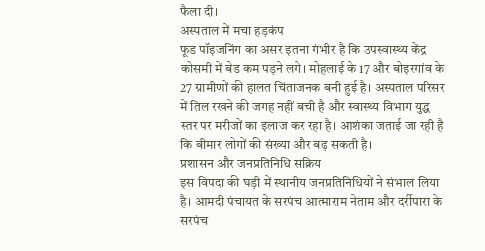फैला दी।
अस्पताल में मचा हड़कंप
फूड पॉइजनिंग का असर इतना गंभीर है कि उपस्वास्थ्य केंद्र कोसमी में बेड कम पड़ने लगे। मोहलाई के 17 और बोइरगांव के 27 ग्रामीणों की हालत चिंताजनक बनी हुई है। अस्पताल परिसर में तिल रखने की जगह नहीं बची है और स्वास्थ्य विभाग युद्ध स्तर पर मरीजों का इलाज कर रहा है। आशंका जताई जा रही है कि बीमार लोगों की संख्या और बढ़ सकती है।
प्रशासन और जनप्रतिनिधि सक्रिय
इस विपदा की घड़ी में स्थानीय जनप्रतिनिधियों ने संभाल लिया है। आमदी पंचायत के सरपंच आत्माराम नेताम और दर्रीपारा के सरपंच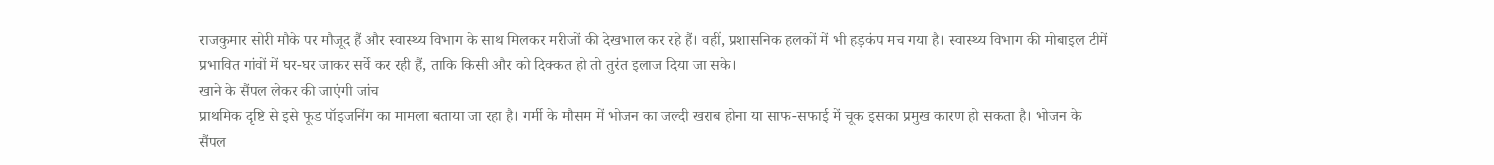राजकुमार सोरी मौके पर मौजूद हैं और स्वास्थ्य विभाग के साथ मिलकर मरीजों की देखभाल कर रहे हैं। वहीं, प्रशासनिक हलकों में भी हड़कंप मच गया है। स्वास्थ्य विभाग की मोबाइल टीमें प्रभावित गांवों में घर-घर जाकर सर्वे कर रही हैं, ताकि किसी और को दिक्कत हो तो तुरंत इलाज दिया जा सके।
खाने के सैंपल लेकर की जाएंगी जांच
प्राथमिक दृष्टि से इसे फूड पॉइजनिंग का मामला बताया जा रहा है। गर्मी के मौसम में भोजन का जल्दी खराब होना या साफ-सफाई में चूक इसका प्रमुख कारण हो सकता है। भोजन के सैंपल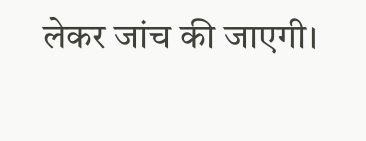लेकर जांच की जाएगी।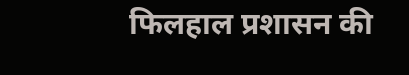फिलहाल प्रशासन की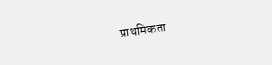प्राथमिकता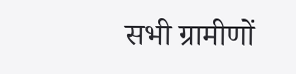सभी ग्रामीणों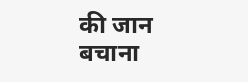की जान बचाना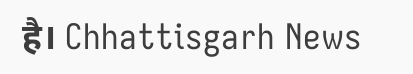है। Chhattisgarh News